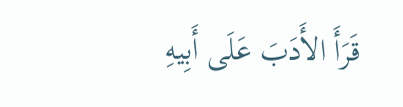قَرَأَ الأَدَبَ عَلَى أَبِيهِ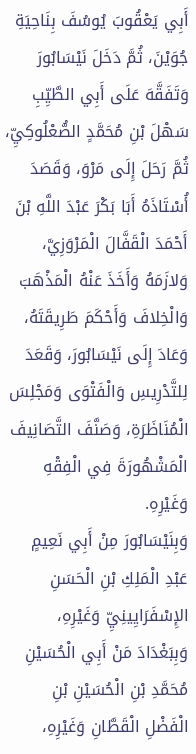أَبِي يَعْقُوبَ يُوسُفَ بِنَاحِيَةِ جُوَيْنَ، ثُمَّ دَخَلَ نَيْسَابُورَ وَتَفَقَّهَ عَلَى أَبِي الطَّيِّبِ سَهْلَ بْنِ مُحَمَّدٍ الصُّعْلُوكِيِّ، ثُمَّ رَحَلَ إِلَى مَرْوَ، وَقَصَدَ أُسْتَاذَهُ أَبَا بَكْرَ عَبْدَ اللَّهِ بْنَ أَحْمَدَ الْقَفَّالَ الْمَرْوَزِيَّ، وَلازَمَهُ وَأَخَذَ عَنْهُ الْمَذْهَبَ وَالْخِلافَ وَأَحْكَمَ طَرِيقَتَهُ، وَعَادَ إِلَى نَيْسَابُورَ، وَقَعَدَ لِلتَّدْرِيسِ وَالْفَتْوَى وَمَجْلِسَ الْمُنَاظَرَةِ، وَصَنَّفَ التَّصَانِيفَ الْمَشْهُورَةَ فِي الْفِقْهِ وَغَيْرِهِ.
وَبِنَيْسَابُورَ مِنْ أَبِي نَعِيمٍ عَبْدِ الْمَلِكِ بْنِ الْحَسَنِ الإِسْفَرَايِينِيِّ وَغَيْرِهِ، وَبِبَغْدَادَ مَنْ أَبِي الْحُسَيْنِ مُحَمَّدِ بْنِ الْحُسَيْنِ بْنِ الْفَضْلِ الْقَطَّانِ وَغَيْرِهِ،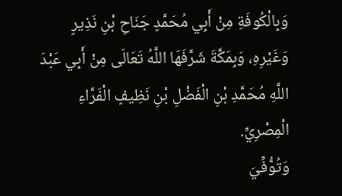وَبِالْكُوفَةِ مِنْ أَبِي مُحَمَّدٍ جَنَاحِ بْنِ نَذِيرٍ وَغَيْرِهِ، وَبِمَكَّةَ شَرَّفَهَا اللَّهُ تَعَالَى مِنْ أَبِي عَبْدَ اللَّهِ مُحَمَّدِ بْنِ الْفَضْلِ بْنِ نَظِيفٍ الْفَرَّاءِ الْمِصْرِيِّ.
وَتُوُّفِّيَ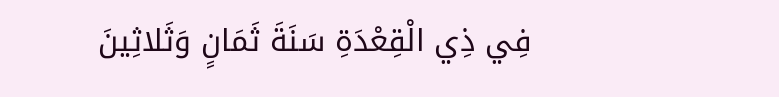فِي ذِي الْقِعْدَةِ سَنَةَ ثَمَانٍ وَثَلاثِينَ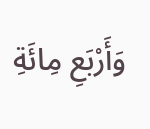وَأَرْبَعِ مِائَةِ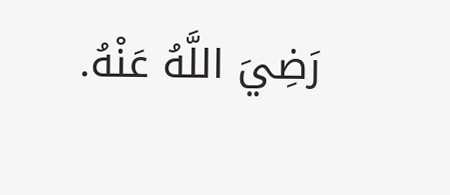رَضِيَ اللَّهُ عَنْهُ.